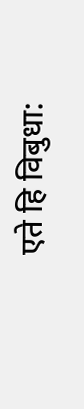एते हि विबुधा: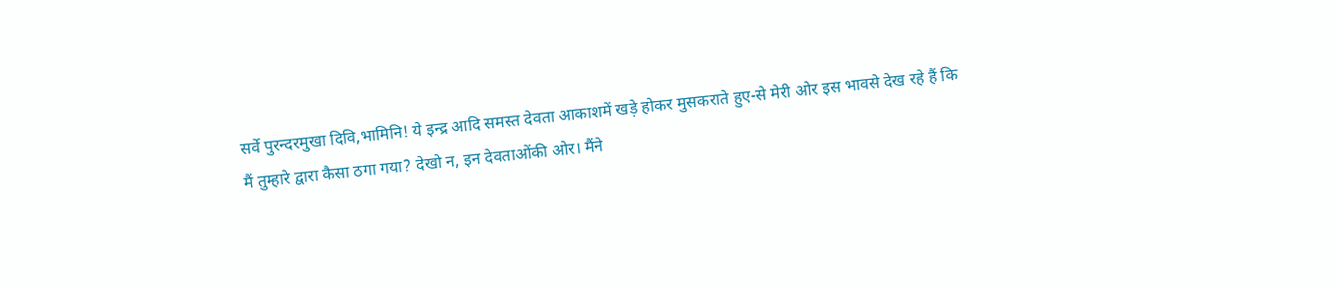सर्वे पुरन्दरमुखा दिवि,भामिनि! ये इन्द्र आदि समस्त देवता आकाशमें खड़े होकर मुसकराते हुए-से मेरी ओर इस भावसे देख रहे हैं कि मैं तुम्हारे द्वारा कैसा ठगा गया? देखो न, इन देवताओंकी ओर। मैंने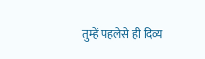तुम्हें पहलेसे ही दिव्य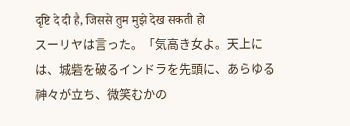दृष्टि दे दी है, जिससे तुम मुझे देख सकती हो
スーリヤは言った。「気高き女よ。天上には、城砦を破るインドラを先頭に、あらゆる神々が立ち、微笑むかの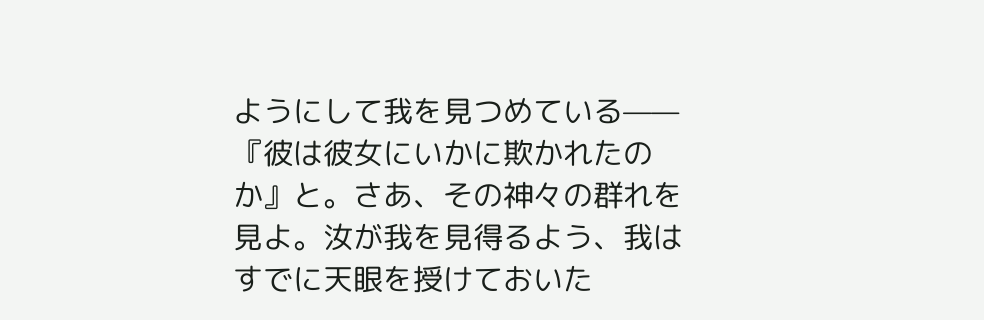ようにして我を見つめている——『彼は彼女にいかに欺かれたのか』と。さあ、その神々の群れを見よ。汝が我を見得るよう、我はすでに天眼を授けておいた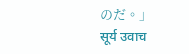のだ。」
सूर्य उवाच